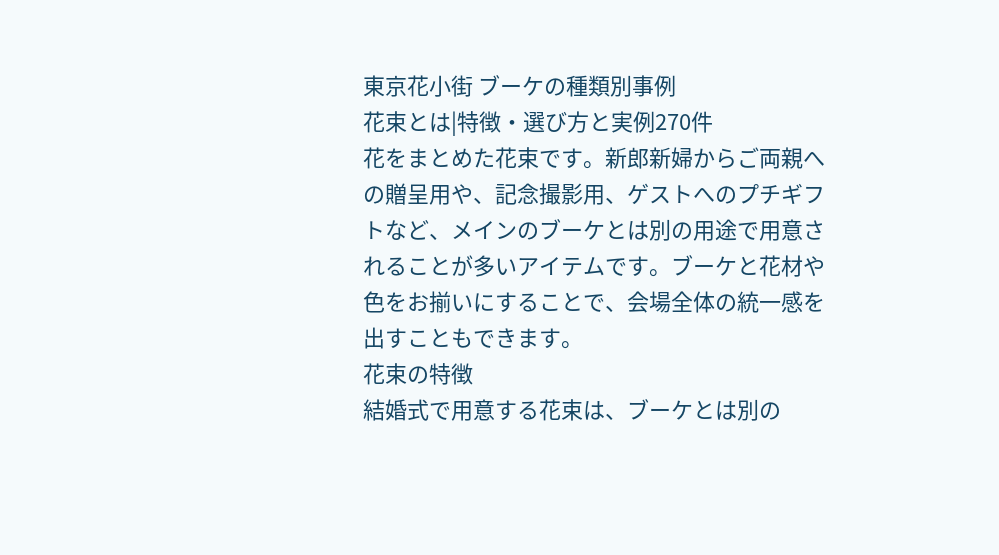東京花小街 ブーケの種類別事例
花束とは|特徴・選び方と実例270件
花をまとめた花束です。新郎新婦からご両親への贈呈用や、記念撮影用、ゲストへのプチギフトなど、メインのブーケとは別の用途で用意されることが多いアイテムです。ブーケと花材や色をお揃いにすることで、会場全体の統一感を出すこともできます。
花束の特徴
結婚式で用意する花束は、ブーケとは別の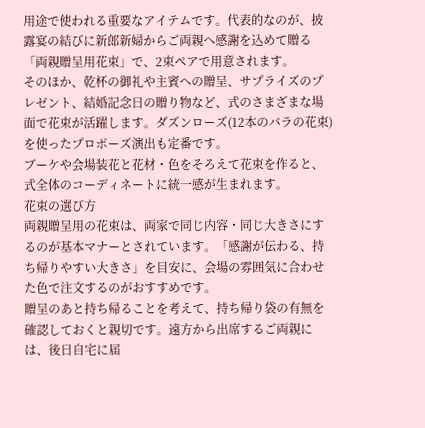用途で使われる重要なアイテムです。代表的なのが、披露宴の結びに新郎新婦からご両親へ感謝を込めて贈る「両親贈呈用花束」で、2束ペアで用意されます。
そのほか、乾杯の御礼や主賓への贈呈、サプライズのプレゼント、結婚記念日の贈り物など、式のさまざまな場面で花束が活躍します。ダズンローズ(12本のバラの花束)を使ったプロポーズ演出も定番です。
ブーケや会場装花と花材・色をそろえて花束を作ると、式全体のコーディネートに統一感が生まれます。
花束の選び方
両親贈呈用の花束は、両家で同じ内容・同じ大きさにするのが基本マナーとされています。「感謝が伝わる、持ち帰りやすい大きさ」を目安に、会場の雰囲気に合わせた色で注文するのがおすすめです。
贈呈のあと持ち帰ることを考えて、持ち帰り袋の有無を確認しておくと親切です。遠方から出席するご両親には、後日自宅に届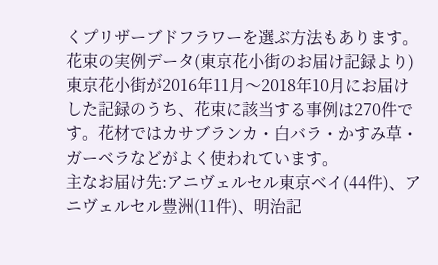くプリザーブドフラワーを選ぶ方法もあります。
花束の実例データ(東京花小街のお届け記録より)
東京花小街が2016年11月〜2018年10月にお届けした記録のうち、花束に該当する事例は270件です。花材ではカサブランカ・白バラ・かすみ草・ガーベラなどがよく使われています。
主なお届け先:アニヴェルセル東京ベイ(44件)、アニヴェルセル豊洲(11件)、明治記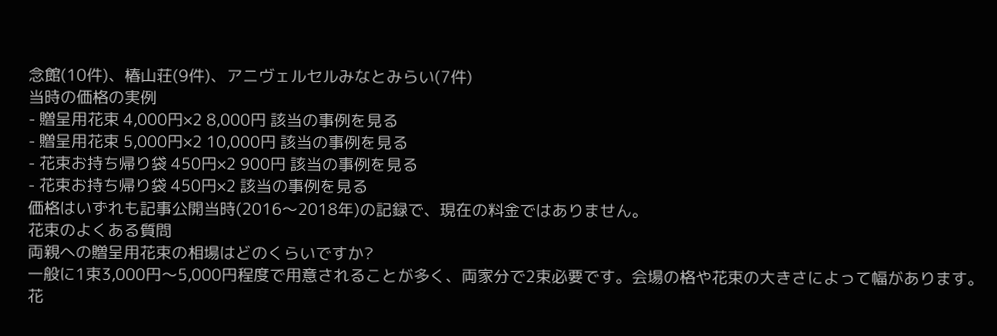念館(10件)、椿山荘(9件)、アニヴェルセルみなとみらい(7件)
当時の価格の実例
- 贈呈用花束 4,000円×2 8,000円 該当の事例を見る
- 贈呈用花束 5,000円×2 10,000円 該当の事例を見る
- 花束お持ち帰り袋 450円×2 900円 該当の事例を見る
- 花束お持ち帰り袋 450円×2 該当の事例を見る
価格はいずれも記事公開当時(2016〜2018年)の記録で、現在の料金ではありません。
花束のよくある質問
両親への贈呈用花束の相場はどのくらいですか?
一般に1束3,000円〜5,000円程度で用意されることが多く、両家分で2束必要です。会場の格や花束の大きさによって幅があります。
花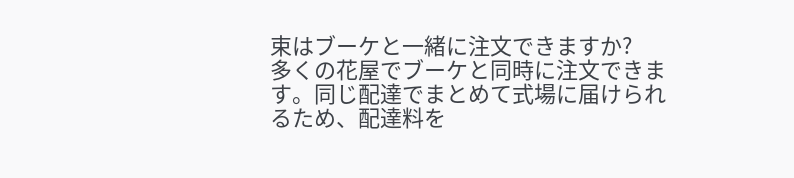束はブーケと一緒に注文できますか?
多くの花屋でブーケと同時に注文できます。同じ配達でまとめて式場に届けられるため、配達料を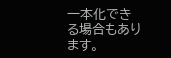一本化できる場合もあります。